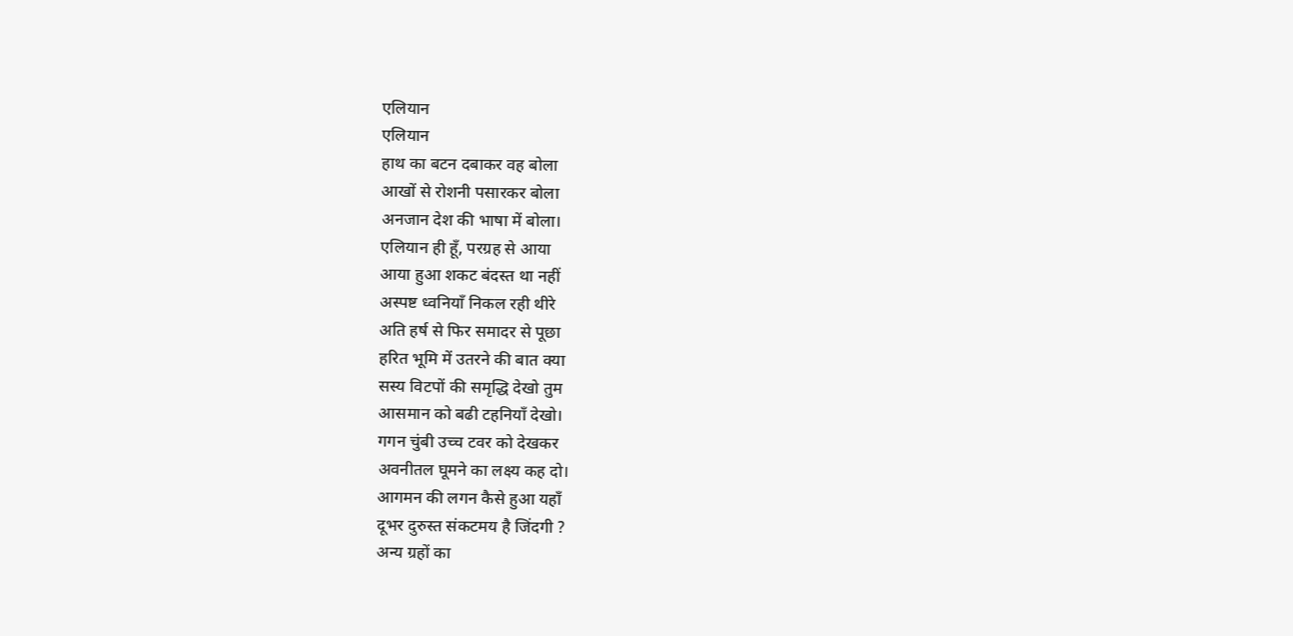एलियान
एलियान
हाथ का बटन दबाकर वह बोला
आखों से रोशनी पसारकर बोला
अनजान देश की भाषा में बोला।
एलियान ही हूँ, परग्रह से आया
आया हुआ शकट बंदस्त था नहीं
अस्पष्ट ध्वनियाँ निकल रही थीरे
अति हर्ष से फिर समादर से पूछा
हरित भूमि में उतरने की बात क्या
सस्य विटपों की समृद्धि देखो तुम
आसमान को बढी टहनियाँ देखो।
गगन चुंबी उच्च टवर को देखकर
अवनीतल घूमने का लक्ष्य कह दो।
आगमन की लगन कैसे हुआ यहाँ
दूभर दुरुस्त संकटमय है जिंदगी ?
अन्य ग्रहों का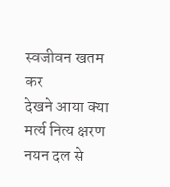स्वजीवन खतम कर
देखने आया क्या मर्त्य नित्य क्षरण
नयन दल से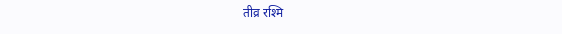तीव्र रश्मि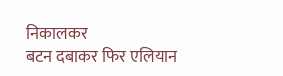निकालकर
बटन दबाकर फिर एलियान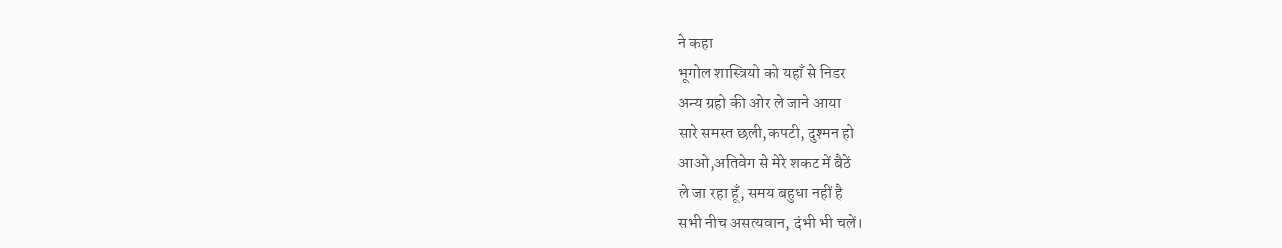ने कहा
भूगोल शास्त्रियो को यहाँ से निडर
अन्य ग्रहो की ओर ले जाने आया
सारे समस्त छली,कपटी, दुश्मन हो
आओ,अतिवेग से मेरे शकट में बैठें
ले जा रहा हूँ, समय बहुधा नहीं है
सभी नीच असत्यवान, दंभी भी चलें।